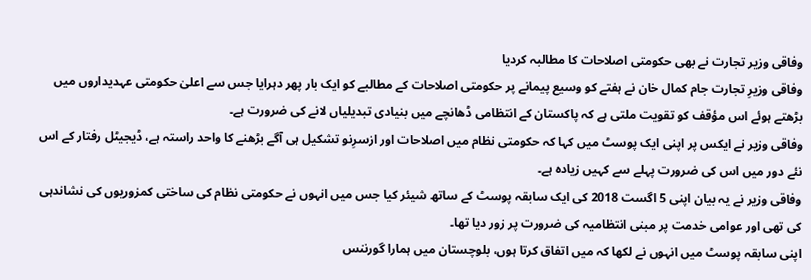وفاقی وزیر تجارت نے بھی حکومتی اصلاحات کا مطالبہ کردیا
وفاقی وزیرِ تجارت جام کمال خان نے ہفتے کو وسیع پیمانے پر حکومتی اصلاحات کے مطالبے کو ایک بار پھر دہرایا جس سے اعلیٰ حکومتی عہدیداروں میں بڑھتے ہوئے اس مؤقف کو تقویت ملتی ہے کہ پاکستان کے انتظامی ڈھانچے میں بنیادی تبدیلیاں لانے کی ضرورت ہے۔
وفاقی وزیر نے ایکس پر اپنی ایک پوسٹ میں کہا کہ حکومتی نظام میں اصلاحات اور ازسرِنو تشکیل ہی آگے بڑھنے کا واحد راستہ ہے، ڈیجیٹل رفتار کے اس نئے دور میں اس کی ضرورت پہلے سے کہیں زیادہ ہے۔
وفاقی وزیر نے یہ بیان اپنی 5 اگست 2018 کی ایک سابقہ پوسٹ کے ساتھ شیئر کیا جس میں انہوں نے حکومتی نظام کی ساختی کمزوریوں کی نشاندہی کی تھی اور عوامی خدمت پر مبنی انتظامیہ کی ضرورت پر زور دیا تھا۔
اپنی سابقہ پوسٹ میں انہوں نے لکھا کہ میں اتفاق کرتا ہوں، بلوچستان میں ہمارا گورننس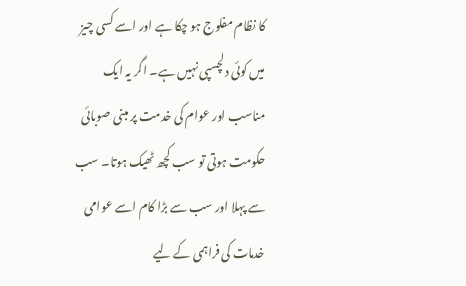کا نظام مفلوج ہو چکا ہے اور اسے کسی چیز میں کوئی دلچسپی نہیں ہے۔ اگر یہ ایک مناسب اور عوام کی خدمت پر مبنی صوبائی حکومت ہوتی تو سب کچھ ٹھیک ہوتا۔ سب سے پہلا اور سب سے بڑا کام اسے عوامی خدمات کی فراہمی کے لیے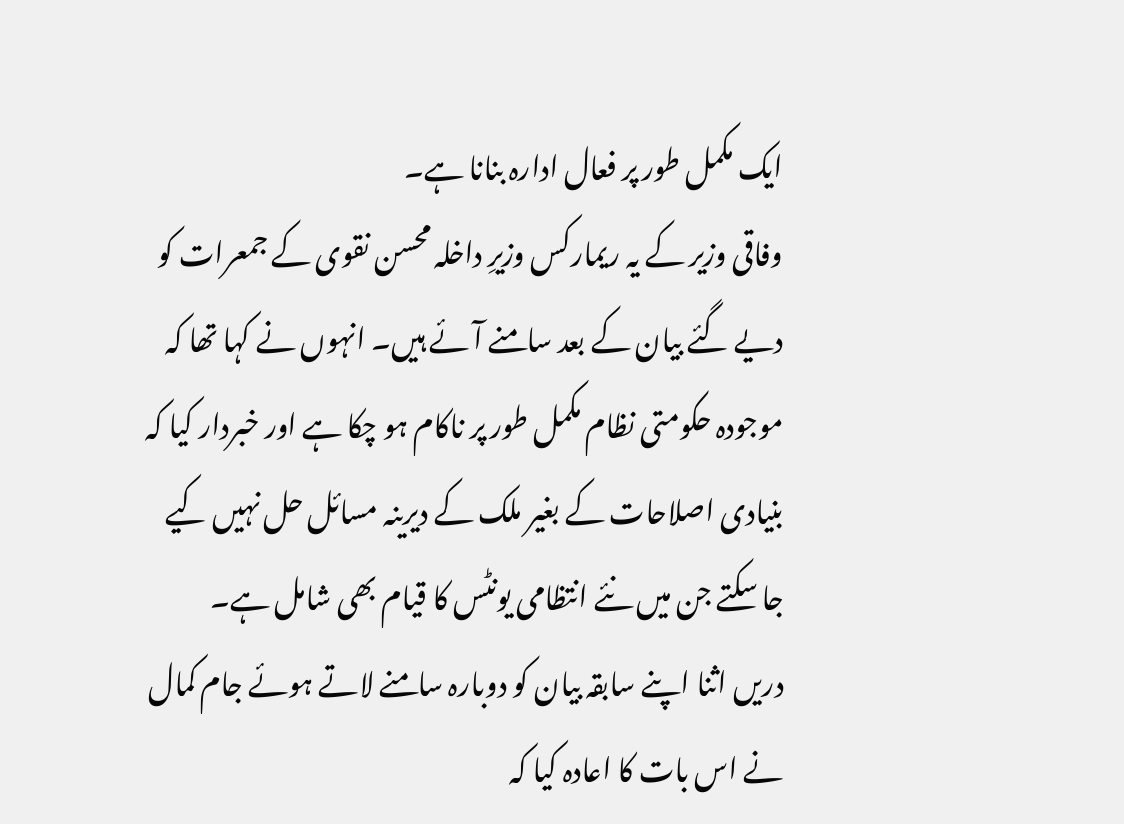ایک مکمل طور پر فعال ادارہ بنانا ہے۔
وفاقی وزیر کے یہ ریمارکس وزیرِ داخلہ محسن نقوی کے جمعرات کو دیے گئے بیان کے بعد سامنے آئے ہیں۔ انہوں نے کہا تھا کہ موجودہ حکومتی نظام مکمل طور پر ناکام ہو چکا ہے اور خبردار کیا کہ بنیادی اصلاحات کے بغیر ملک کے دیرینہ مسائل حل نہیں کیے جا سکتے جن میں نئے انتظامی یونٹس کا قیام بھی شامل ہے۔
دریں اثنا اپنے سابقہ بیان کو دوبارہ سامنے لاتے ہوئے جام کمال نے اس بات کا اعادہ کیا کہ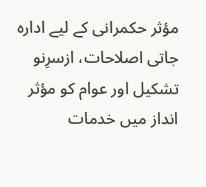مؤثر حکمرانی کے لیے ادارہ جاتی اصلاحات، ازسرِنو تشکیل اور عوام کو مؤثر انداز میں خدمات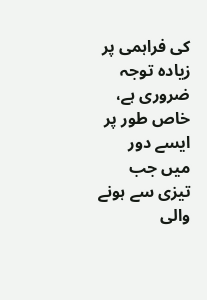کی فراہمی پر زیادہ توجہ ضروری ہے، خاص طور پر ایسے دور میں جب تیزی سے ہونے والی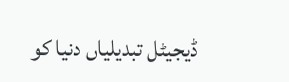ڈیجیٹل تبدیلیاں دنیا کو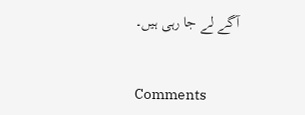آگے لے جا رہی ہیں۔


Comments